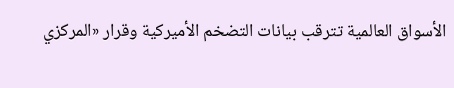الأسواق العالمية تترقب بيانات التضخم الأميركية وقرار «المركزي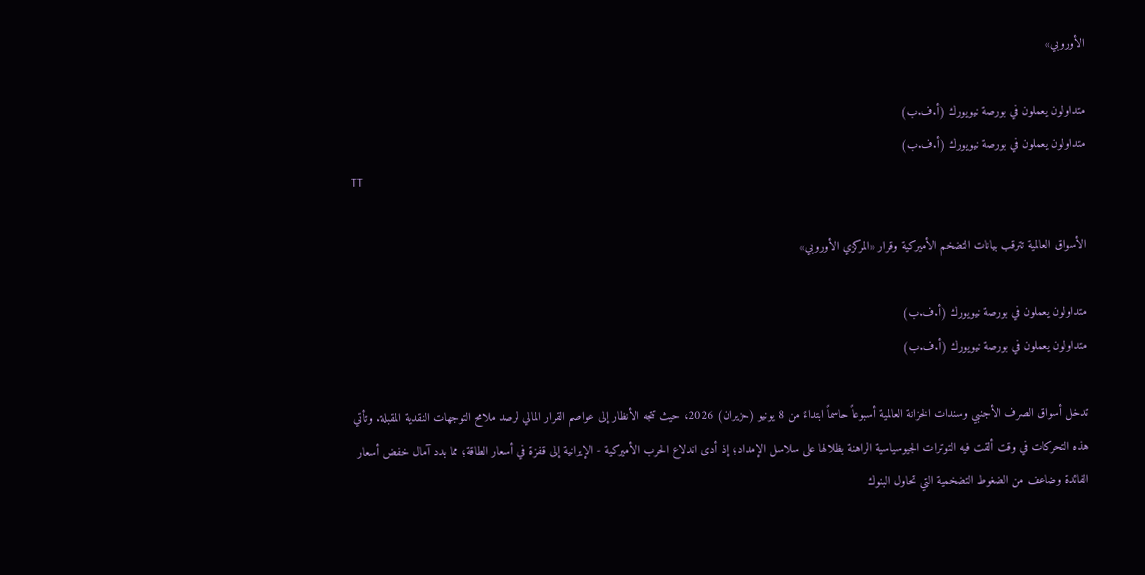الأوروبي»

متداولون يعملون في بورصة نيويورك (أ.ف.ب)
متداولون يعملون في بورصة نيويورك (أ.ف.ب)
TT

الأسواق العالمية تترقب بيانات التضخم الأميركية وقرار «المركزي الأوروبي»

متداولون يعملون في بورصة نيويورك (أ.ف.ب)
متداولون يعملون في بورصة نيويورك (أ.ف.ب)

تدخل أسواق الصرف الأجنبي وسندات الخزانة العالمية أسبوعاً حاسماً ابتداءً من 8 يونيو (حزيران) 2026، حيث تتجه الأنظار إلى عواصم القرار المالي لرصد ملامح التوجهات النقدية المقبلة. وتأتي هذه التحركات في وقت ألقت فيه التوترات الجيوسياسية الراهنة بظلالها على سلاسل الإمداد؛ إذ أدى اندلاع الحرب الأميركية - الإيرانية إلى قفزة في أسعار الطاقة؛ مما بدد آمال خفض أسعار الفائدة وضاعف من الضغوط التضخمية التي تحاول البنوك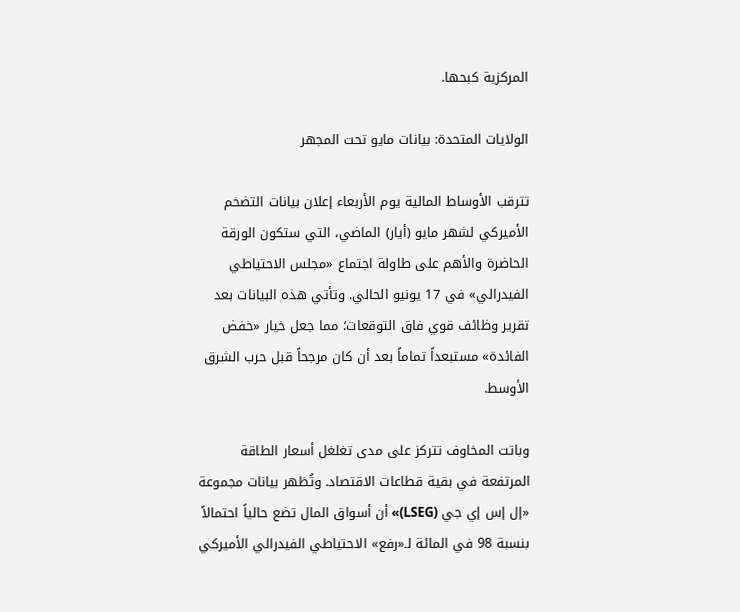المركزية كبحها.

الولايات المتحدة: بيانات مايو تحت المجهر

تترقب الأوساط المالية يوم الأربعاء إعلان بيانات التضخم الأميركي لشهر مايو (أيار) الماضي، التي ستكون الورقة الحاضرة والأهم على طاولة اجتماع «مجلس الاحتياطي الفيدرالي» في 17 يونيو الحالي. وتأتي هذه البيانات بعد تقرير وظائف قوي فاق التوقعات؛ مما جعل خيار «خفض الفائدة» مستبعداً تماماً بعد أن كان مرجحاً قبل حرب الشرق الأوسط.

وباتت المخاوف تتركز على مدى تغلغل أسعار الطاقة المرتفعة في بقية قطاعات الاقتصاد. وتُظهر بيانات مجموعة «إل إس إي جي (LSEG)» أن أسواق المال تضع حالياً احتمالاً بنسبة 98 في المائة لـ«رفع» الاحتياطي الفيدرالي الأميركي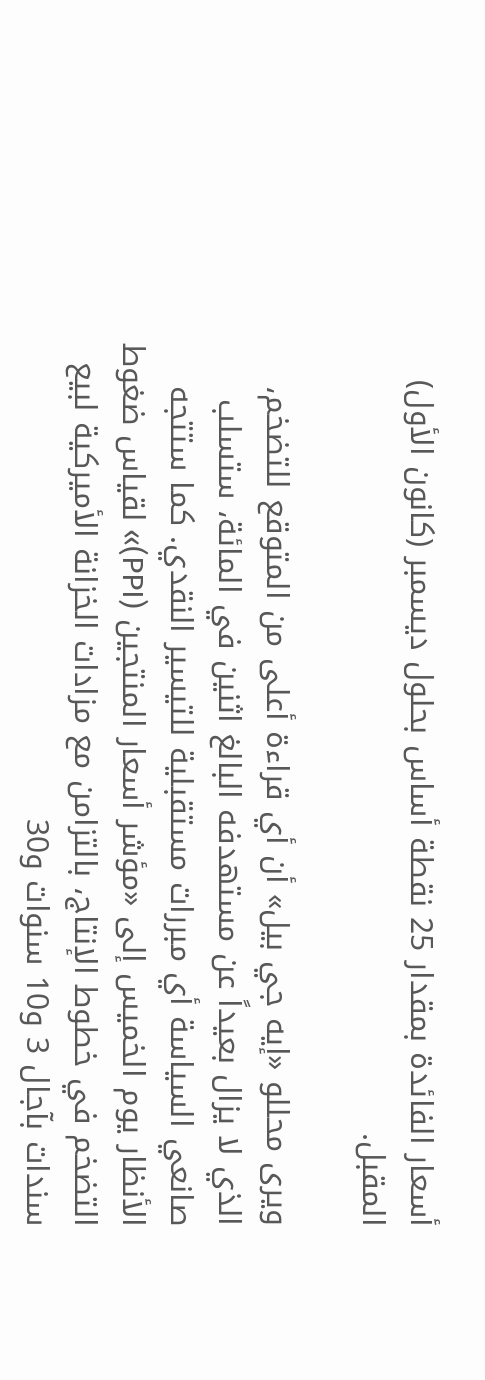أسعار الفائدة بمقدار 25 نقطة أساس بحلول ديسمبر (كانون الأول) المقبل.

ويرى محللو «إيه جي بيل» أن أي قراءة أعلى من المتوقع للتضخم، الذي لا يزال بعيداً عن مستهدفه البالغ اثنين في المائة، ستسلب صانعي السياسة أي مبررات مستقبلية للتيسير النقدي. كما ستتجه الأنظار يوم الخميس إلى «مؤشر أسعار المنتجين (PPI)» لقياس ضغوط التضخم في خطوط الإنتاج، بالتزامن مع مزادات الخزانة الأميركية لبيع سندات بآجال 3 و10 سنوات و30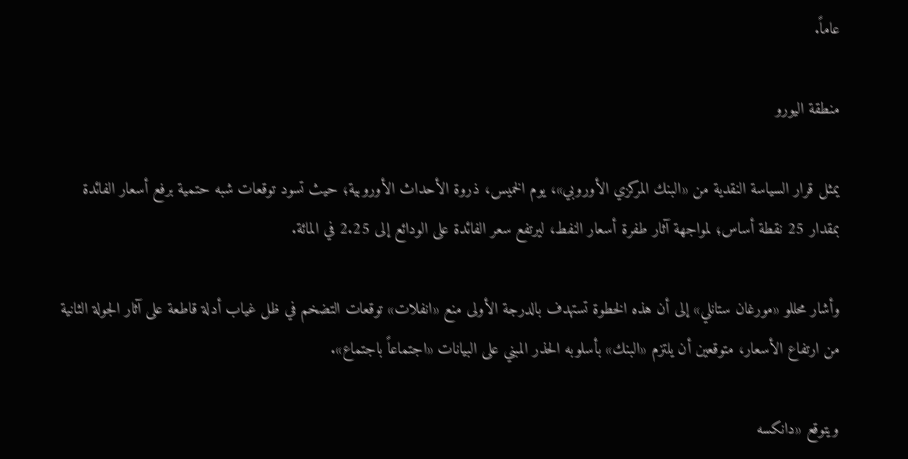عاماً.

منطقة اليورو

يمثل قرار السياسة النقدية من «البنك المركزي الأوروبي»، يوم الخميس، ذروة الأحداث الأوروبية؛ حيث تسود توقعات شبه حتمية برفع أسعار الفائدة بمقدار 25 نقطة أساس؛ لمواجهة آثار طفرة أسعار النفط، ليرتفع سعر الفائدة على الودائع إلى 2.25 في المائة.

وأشار محللو «مورغان ستانلي» إلى أن هذه الخطوة تستهدف بالدرجة الأولى منع «انفلات» توقعات التضخم في ظل غياب أدلة قاطعة على آثار الجولة الثانية من ارتفاع الأسعار، متوقعين أن يلتزم «البنك» بأسلوبه الحذر المبني على البيانات «اجتماعاً باجتماع».

ويتوقع «دانكسه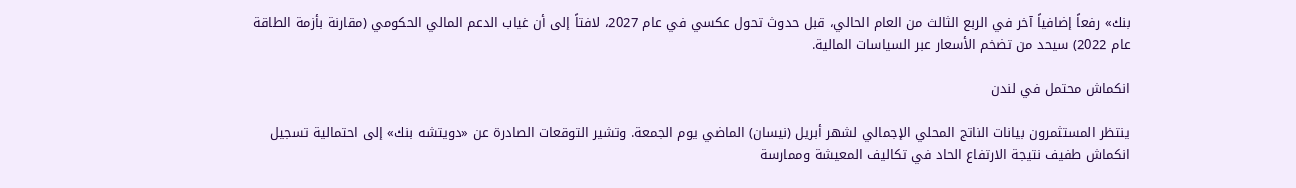بنك» رفعاً إضافياً آخر في الربع الثالث من العام الحالي، قبل حدوث تحول عكسي في عام 2027، لافتاً إلى أن غياب الدعم المالي الحكومي (مقارنة بأزمة الطاقة عام 2022) سيحد من تضخم الأسعار عبر السياسات المالية.

انكماش محتمل في لندن

ينتظر المستثمرون بيانات الناتج المحلي الإجمالي لشهر أبريل (نيسان) الماضي يوم الجمعة. وتشير التوقعات الصادرة عن «دويتشه بنك» إلى احتمالية تسجيل انكماش طفيف نتيجة الارتفاع الحاد في تكاليف المعيشة وممارسة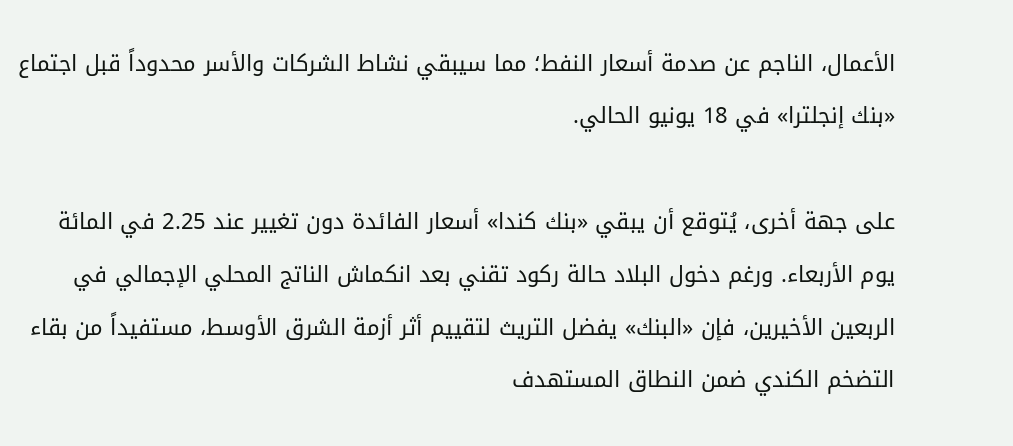الأعمال، الناجم عن صدمة أسعار النفط؛ مما سيبقي نشاط الشركات والأسر محدوداً قبل اجتماع «بنك إنجلترا» في 18 يونيو الحالي.

على جهة أخرى، يُتوقع أن يبقي «بنك كندا» أسعار الفائدة دون تغيير عند 2.25 في المائة يوم الأربعاء. ورغم دخول البلاد حالة ركود تقني بعد انكماش الناتج المحلي الإجمالي في الربعين الأخيرين، فإن «البنك» يفضل التريث لتقييم أثر أزمة الشرق الأوسط، مستفيداً من بقاء التضخم الكندي ضمن النطاق المستهدف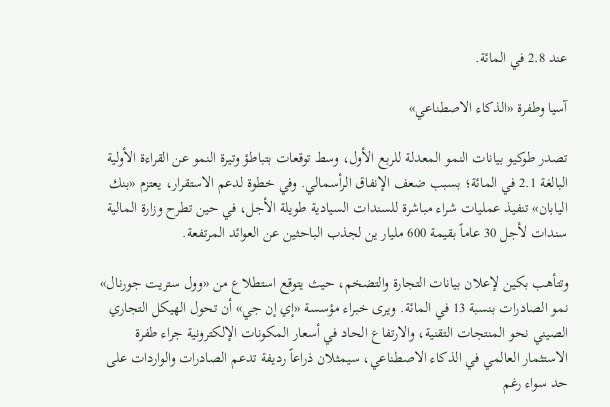عند 2.8 في المائة.

آسيا وطفرة «الذكاء الاصطناعي»

تصدر طوكيو بيانات النمو المعدلة للربع الأول، وسط توقعات بتباطؤ وتيرة النمو عن القراءة الأولية البالغة 2.1 في المائة؛ بسبب ضعف الإنفاق الرأسمالي. وفي خطوة لدعم الاستقرار، يعتزم «بنك اليابان» تنفيذ عمليات شراء مباشرة للسندات السيادية طويلة الأجل، في حين تطرح وزارة المالية سندات لأجل 30 عاماً بقيمة 600 مليار ين لجذب الباحثين عن العوائد المرتفعة.

وتتأهب بكين لإعلان بيانات التجارة والتضخم، حيث يتوقع استطلاع من «وول ستريت جورنال» نمو الصادرات بنسبة 13 في المائة. ويرى خبراء مؤسسة «إي إن جي» أن تحول الهيكل التجاري الصيني نحو المنتجات التقنية، والارتفاع الحاد في أسعار المكونات الإلكترونية جراء طفرة الاستثمار العالمي في الذكاء الاصطناعي، سيمثلان ذراعاً رديفة تدعم الصادرات والواردات على حد سواء رغم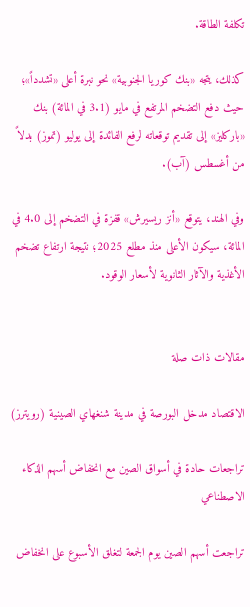تكلفة الطاقة.

كذلك، يتجه «بنك كوريا الجنوبية» نحو نبرة أعلى «تشدداً»؛ حيث دفع التضخم المرتفع في مايو (3.1 في المائة) بنك «باركليز» إلى تقديم توقعاته لرفع الفائدة إلى يوليو (تموز) بدلاً من أغسطس (آب).

وفي الهند، يتوقع «أنز ريسيرش» قفزة في التضخم إلى 4.0 في المائة، سيكون الأعلى منذ مطلع 2025؛ نتيجة ارتفاع تضخم الأغذية والآثار الثانوية لأسعار الوقود.


مقالات ذات صلة

الاقتصاد مدخل البورصة في مدينة شنغهاي الصينية (رويترز)

تراجعات حادة في أسواق الصين مع انخفاض أسهم الذكاء الاصطناعي

تراجعت أسهم الصين يوم الجمعة لتغلق الأسبوع على انخفاض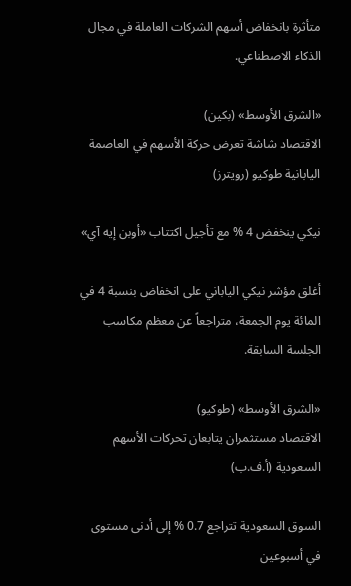متأثرة بانخفاض أسهم الشركات العاملة في مجال الذكاء الاصطناعي.

«الشرق الأوسط» (بكين)
الاقتصاد شاشة تعرض حركة الأسهم في العاصمة اليابانية طوكيو (رويترز)

نيكي ينخفض 4 % مع تأجيل اكتتاب «أوبن إيه آي»

أغلق مؤشر نيكي الياباني على انخفاض بنسبة 4 في المائة يوم الجمعة، متراجعاً عن معظم مكاسب الجلسة السابقة.

«الشرق الأوسط» (طوكيو)
الاقتصاد مستثمران يتابعان تحركات الأسهم السعودية (أ.ف.ب)

السوق السعودية تتراجع 0.7 % إلى أدنى مستوى في أسبوعين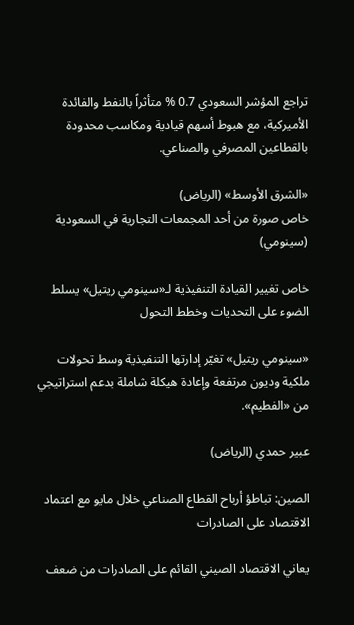تراجع المؤشر السعودي 0.7 % متأثراً بالنفط والفائدة الأميركية، مع هبوط أسهم قيادية ومكاسب محدودة بالقطاعين المصرفي والصناعي.

«الشرق الأوسط» (الرياض)
خاص صورة من أحد المجمعات التجارية في السعودية (سينومي)

خاص تغيير القيادة التنفيذية لـ«سينومي ريتيل» يسلط الضوء على التحديات وخطط التحول

«سينومي ريتيل» تغيّر إدارتها التنفيذية وسط تحولات ملكية وديون مرتفعة وإعادة هيكلة شاملة بدعم استراتيجي من «الفطيم».

عبير حمدي (الرياض)

الصين: تباطؤ أرباح القطاع الصناعي خلال مايو مع اعتماد الاقتصاد على الصادرات

يعاني الاقتصاد الصيني القائم على الصادرات من ضعف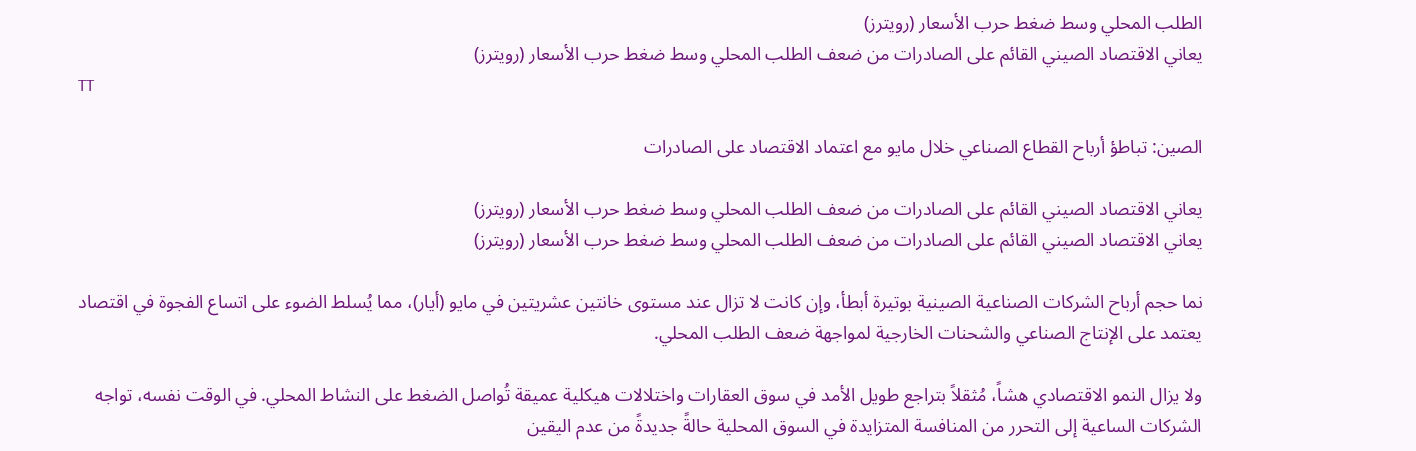الطلب المحلي وسط ضغط حرب الأسعار (رويترز)
يعاني الاقتصاد الصيني القائم على الصادرات من ضعف الطلب المحلي وسط ضغط حرب الأسعار (رويترز)
TT

الصين: تباطؤ أرباح القطاع الصناعي خلال مايو مع اعتماد الاقتصاد على الصادرات

يعاني الاقتصاد الصيني القائم على الصادرات من ضعف الطلب المحلي وسط ضغط حرب الأسعار (رويترز)
يعاني الاقتصاد الصيني القائم على الصادرات من ضعف الطلب المحلي وسط ضغط حرب الأسعار (رويترز)

نما حجم أرباح الشركات الصناعية الصينية بوتيرة أبطأ، وإن كانت لا تزال عند مستوى خانتين عشريتين في مايو (أيار)، مما يُسلط الضوء على اتساع الفجوة في اقتصاد يعتمد على الإنتاج الصناعي والشحنات الخارجية لمواجهة ضعف الطلب المحلي.

ولا يزال النمو الاقتصادي هشاً، مُثقلاً بتراجع طويل الأمد في سوق العقارات واختلالات هيكلية عميقة تُواصل الضغط على النشاط المحلي. في الوقت نفسه، تواجه الشركات الساعية إلى التحرر من المنافسة المتزايدة في السوق المحلية حالةً جديدةً من عدم اليقين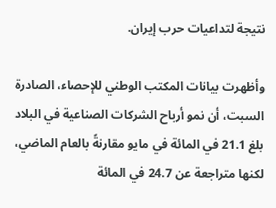نتيجة لتداعيات حرب إيران.

وأظهرت بيانات المكتب الوطني للإحصاء، الصادرة السبت، أن نمو أرباح الشركات الصناعية في البلاد بلغ 21.1 في المائة في مايو مقارنةً بالعام الماضي، لكنها متراجعة عن 24.7 في المائة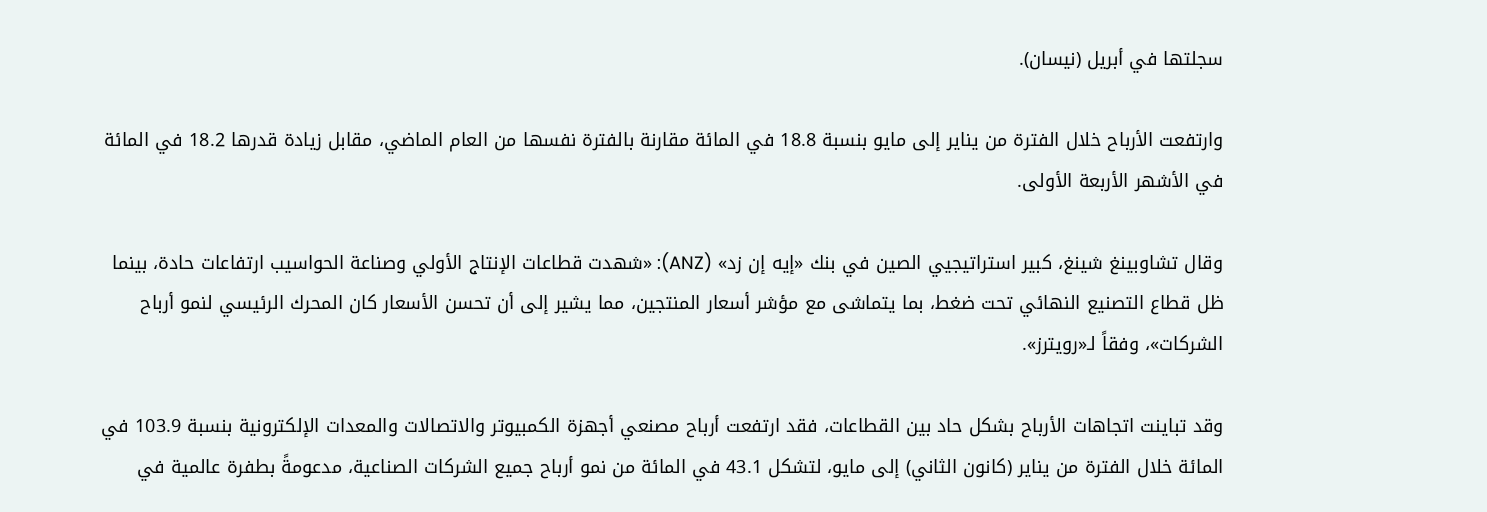سجلتها في أبريل (نيسان).

وارتفعت الأرباح خلال الفترة من يناير إلى مايو بنسبة 18.8 في المائة مقارنة بالفترة نفسها من العام الماضي، مقابل زيادة قدرها 18.2 في المائة في الأشهر الأربعة الأولى.

وقال تشاوبينغ شينغ، كبير استراتيجيي الصين في بنك «إيه إن زد» (ANZ): «شهدت قطاعات الإنتاج الأولي وصناعة الحواسيب ارتفاعات حادة، بينما ظل قطاع التصنيع النهائي تحت ضغط، بما يتماشى مع مؤشر أسعار المنتجين، مما يشير إلى أن تحسن الأسعار كان المحرك الرئيسي لنمو أرباح الشركات»، وفقاً لـ«رويترز».

وقد تباينت اتجاهات الأرباح بشكل حاد بين القطاعات، فقد ارتفعت أرباح مصنعي أجهزة الكمبيوتر والاتصالات والمعدات الإلكترونية بنسبة 103.9 في المائة خلال الفترة من يناير (كانون الثاني) إلى مايو، لتشكل 43.1 في المائة من نمو أرباح جميع الشركات الصناعية، مدعومةً بطفرة عالمية في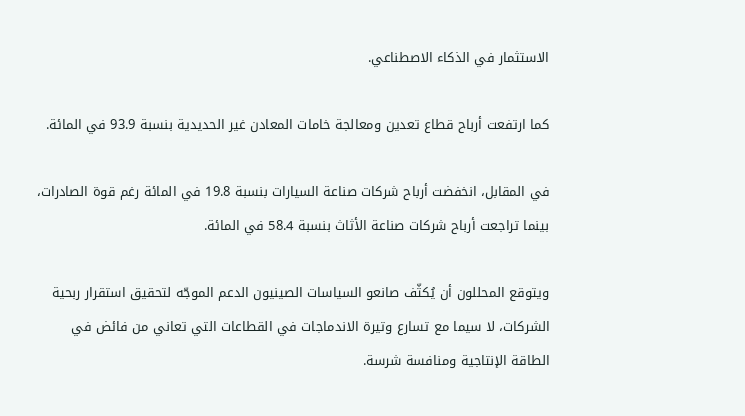الاستثمار في الذكاء الاصطناعي.

كما ارتفعت أرباح قطاع تعدين ومعالجة خامات المعادن غير الحديدية بنسبة 93.9 في المائة.

في المقابل، انخفضت أرباح شركات صناعة السيارات بنسبة 19.8 في المائة رغم قوة الصادرات، بينما تراجعت أرباح شركات صناعة الأثاث بنسبة 58.4 في المائة.

ويتوقع المحللون أن يُكثّف صانعو السياسات الصينيون الدعم الموجّه لتحقيق استقرار ربحية الشركات، لا سيما مع تسارع وتيرة الاندماجات في القطاعات التي تعاني من فائض في الطاقة الإنتاجية ومنافسة شرسة.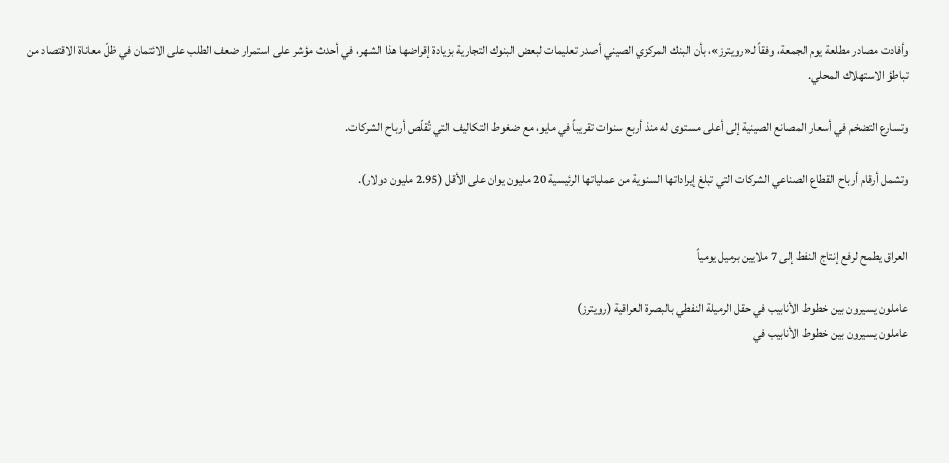وأفادت مصادر مطلعة يوم الجمعة، وفقاً لـ«رويترز»، بأن البنك المركزي الصيني أصدر تعليمات لبعض البنوك التجارية بزيادة إقراضها هذا الشهر، في أحدث مؤشر على استمرار ضعف الطلب على الائتمان في ظلّ معاناة الاقتصاد من تباطؤ الاستهلاك المحلي.

وتسارع التضخم في أسعار المصانع الصينية إلى أعلى مستوى له منذ أربع سنوات تقريباً في مايو، مع ضغوط التكاليف التي تُقلّص أرباح الشركات.

وتشمل أرقام أرباح القطاع الصناعي الشركات التي تبلغ إيراداتها السنوية من عملياتها الرئيسية 20 مليون يوان على الأقل (2.95 مليون دولار).


العراق يطمح لرفع إنتاج النفط إلى 7 ملايين برميل يومياً

عاملون يسيرون بين خطوط الأنابيب في حقل الرميلة النفطي بالبصرة العراقية (رويترز)
عاملون يسيرون بين خطوط الأنابيب في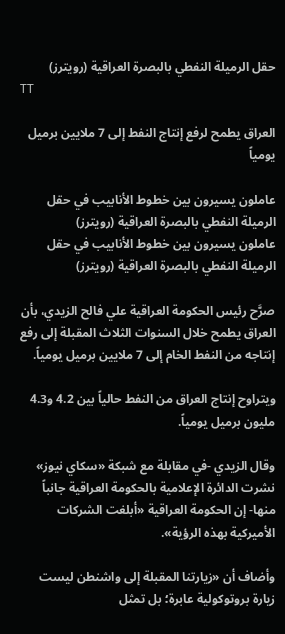حقل الرميلة النفطي بالبصرة العراقية (رويترز)
TT

العراق يطمح لرفع إنتاج النفط إلى 7 ملايين برميل يومياً

عاملون يسيرون بين خطوط الأنابيب في حقل الرميلة النفطي بالبصرة العراقية (رويترز)
عاملون يسيرون بين خطوط الأنابيب في حقل الرميلة النفطي بالبصرة العراقية (رويترز)

صرَّح رئيس الحكومة العراقية علي فالح الزيدي، بأن العراق يطمح خلال السنوات الثلاث المقبلة إلى رفع إنتاجه من النفط الخام إلى 7 ملايين برميل يومياً.

ويتراوح إنتاج العراق من النفط حالياً بين 4.2 و4.3 مليون برميل يومياً.

وقال الزيدي -في مقابلة مع شبكة «سكاي نيوز» نشرت الدائرة الإعلامية بالحكومة العراقية جانباً منها- إن الحكومة العراقية «أبلغت الشركات الأميركية بهذه الرؤية».

وأضاف أن «زيارتنا المقبلة إلى واشنطن ليست زيارة بروتوكولية عابرة؛ بل تمثل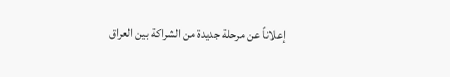إعلاناً عن مرحلة جديدة من الشراكة بين العراق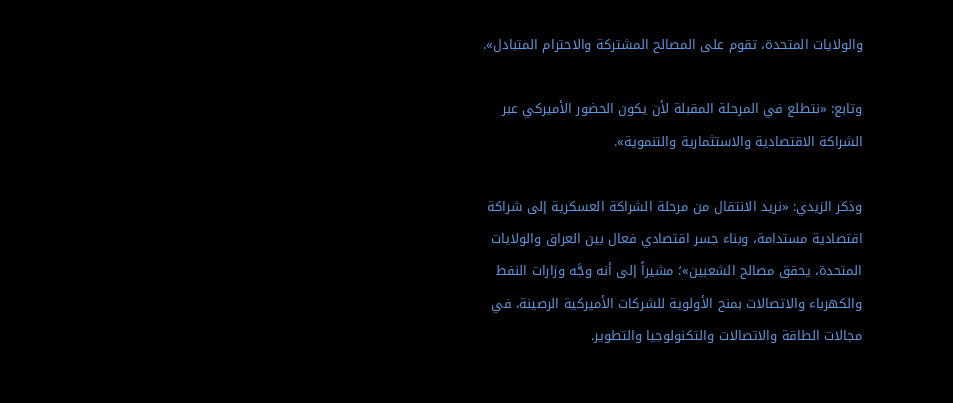والولايات المتحدة، تقوم على المصالح المشتركة والاحترام المتبادل».

وتابع: «نتطلع في المرحلة المقبلة لأن يكون الحضور الأميركي عبر الشراكة الاقتصادية والاستثمارية والتنموية».

وذكر الزيدي: «نريد الانتقال من مرحلة الشراكة العسكرية إلى شراكة اقتصادية مستدامة، وبناء جسر اقتصادي فعال بين العراق والولايات المتحدة، يحقق مصالح الشعبين»؛ مشيراً إلى أنه وجَّه وزارات النفط والكهرباء والاتصالات بمنح الأولوية للشركات الأميركية الرصينة، في مجالات الطاقة والاتصالات والتكنولوجيا والتطوير.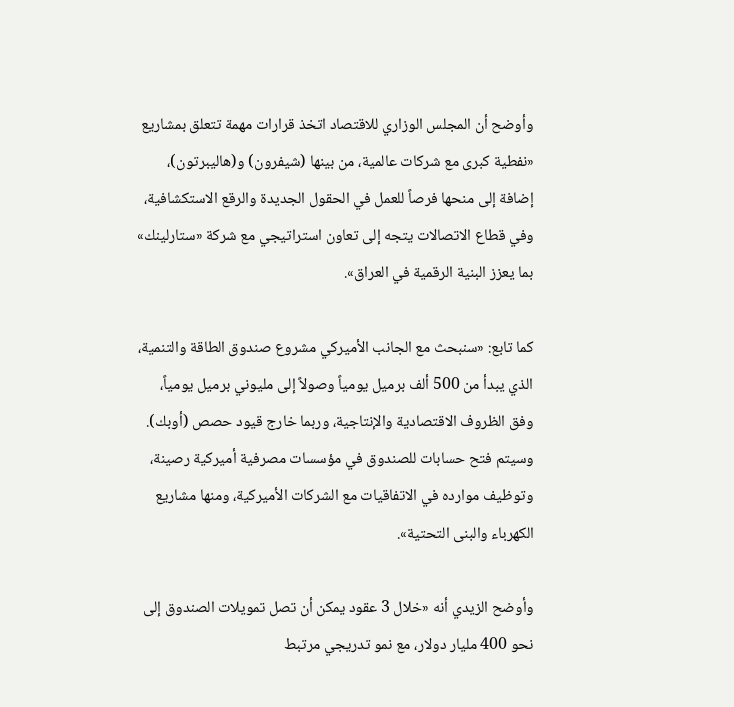وأوضح أن المجلس الوزاري للاقتصاد اتخذ قرارات مهمة تتعلق بمشاريع «نفطية كبرى مع شركات عالمية، من بينها (شيفرون) و(هاليبرتون)، إضافة إلى منحها فرصاً للعمل في الحقول الجديدة والرقع الاستكشافية، وفي قطاع الاتصالات يتجه إلى تعاون استراتيجي مع شركة «ستارلينك» بما يعزز البنية الرقمية في العراق».

كما تابع: «سنبحث مع الجانب الأميركي مشروع صندوق الطاقة والتنمية، الذي يبدأ من 500 ألف برميل يومياً وصولاً إلى مليوني برميل يومياً، وفق الظروف الاقتصادية والإنتاجية، وربما خارج قيود حصص (أوبك). وسيتم فتح حسابات للصندوق في مؤسسات مصرفية أميركية رصينة، وتوظيف موارده في الاتفاقيات مع الشركات الأميركية، ومنها مشاريع الكهرباء والبنى التحتية».

وأوضح الزيدي أنه «خلال 3 عقود يمكن أن تصل تمويلات الصندوق إلى نحو 400 مليار دولار، مع نمو تدريجي مرتبط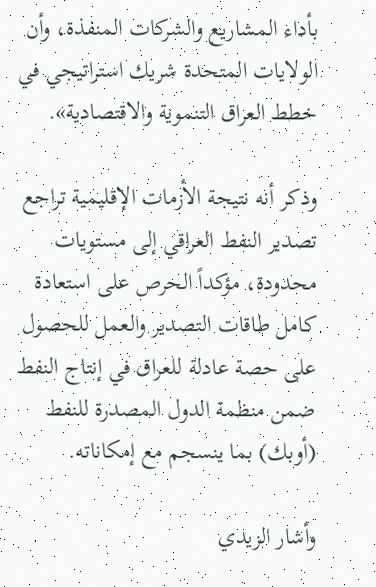بأداء المشاريع والشركات المنفذة، وأن الولايات المتحدة شريك استراتيجي في خطط العراق التنموية والاقتصادية».

وذكر أنه نتيجة الأزمات الإقليمية تراجع تصدير النفط العراقي إلى مستويات محدودة، مؤكداً الحرص على استعادة كامل طاقات التصدير والعمل للحصول على حصة عادلة للعراق في إنتاج النفط ضمن منظمة الدول المصدرة للنفط (أوبك) بما ينسجم مع إمكاناته.

وأشار الزيدي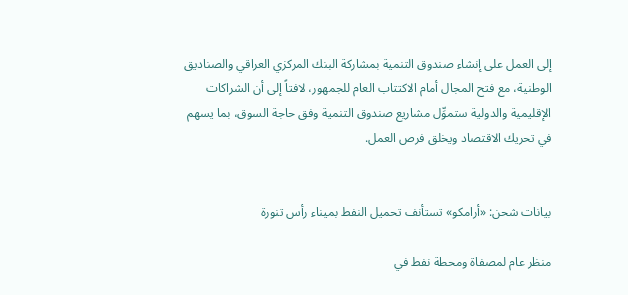إلى العمل على إنشاء صندوق التنمية بمشاركة البنك المركزي العراقي والصناديق الوطنية، مع فتح المجال أمام الاكتتاب العام للجمهور، لافتاً إلى أن الشراكات الإقليمية والدولية ستموِّل مشاريع صندوق التنمية وفق حاجة السوق، بما يسهم في تحريك الاقتصاد ويخلق فرص العمل.


بيانات شحن: «أرامكو» تستأنف تحميل النفط بميناء رأس تنورة

منظر عام لمصفاة ومحطة نفط في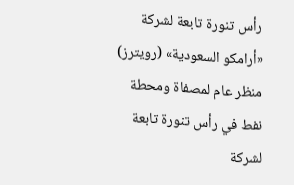رأس تنورة تابعة لشركة «أرامكو السعودية» (رويترز)
منظر عام لمصفاة ومحطة نفط في رأس تنورة تابعة لشركة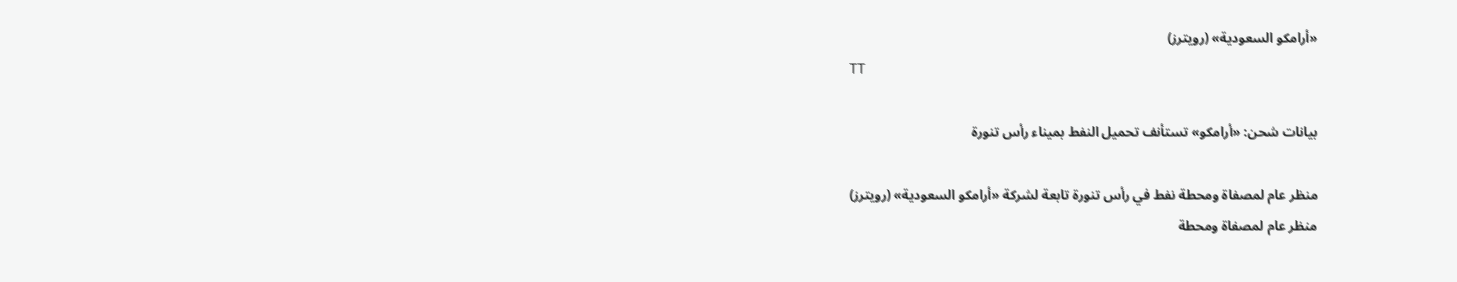«أرامكو السعودية» (رويترز)
TT

بيانات شحن: «أرامكو» تستأنف تحميل النفط بميناء رأس تنورة

منظر عام لمصفاة ومحطة نفط في رأس تنورة تابعة لشركة «أرامكو السعودية» (رويترز)
منظر عام لمصفاة ومحطة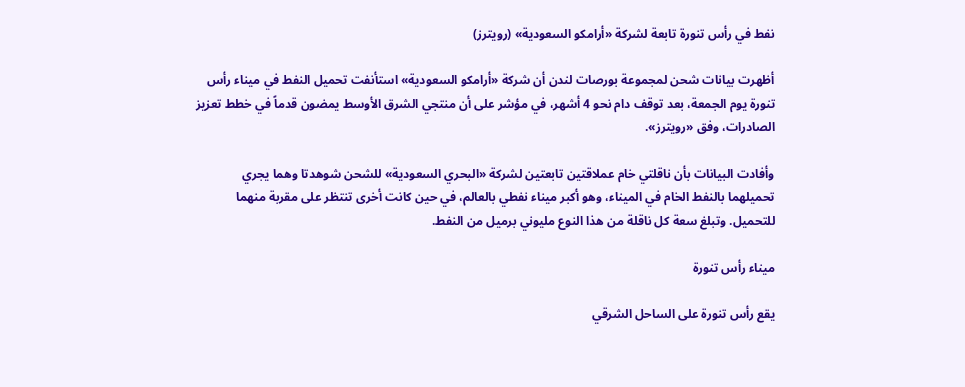نفط في رأس تنورة تابعة لشركة «أرامكو السعودية» (رويترز)

أظهرت بيانات شحن لمجموعة بورصات لندن أن شركة «أرامكو السعودية» استأنفت تحميل النفط في ميناء رأس تنورة يوم الجمعة، بعد توقف دام نحو 4 أشهر، في مؤشر على أن منتجي الشرق الأوسط يمضون قدماً في خطط تعزيز الصادرات، وفق «رويترز».

وأفادت البيانات بأن ناقلتي خام عملاقتين تابعتين لشركة «البحري السعودية» للشحن شوهدتا وهما يجري تحميلهما بالنفط الخام في الميناء، وهو أكبر ميناء نفطي بالعالم، في حين كانت أخرى تنتظر على مقربة منهما للتحميل. وتبلغ سعة كل ناقلة من هذا النوع مليوني برميل من النفط.

ميناء رأس تنورة

يقع رأس تنورة على الساحل الشرقي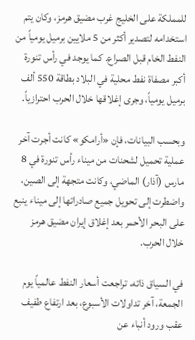للمملكة على الخليج غرب مضيق هرمز، وكان يتم استخدامه لتصدير أكثر من 5 ملايين برميل يومياً من النفط الخام قبل الصراع. كما يوجد في رأس تنورة أكبر مصفاة نفط محلية في البلاد بطاقة 550 ألف برميل يومياً، وجرى إغلاقها خلال الحرب احترازياً.

وبحسب البيانات، فإن «أرامكو» كانت أجرت آخر عملية تحميل لشحنات من ميناء رأس تنورة في 8 مارس (آذار) الماضي، وكانت متجهة إلى الصين، واضطرت إلى تحويل جميع صادراتها إلى ميناء ينبع على البحر الأحمر بعد إغلاق إيران مضيق هرمز خلال الحرب.

في السياق ذاته، تراجعت أسعار النفط عالمياً يوم الجمعة، آخر تداولات الأسبوع، بعد ارتفاع طفيف عقب ورود أنباء عن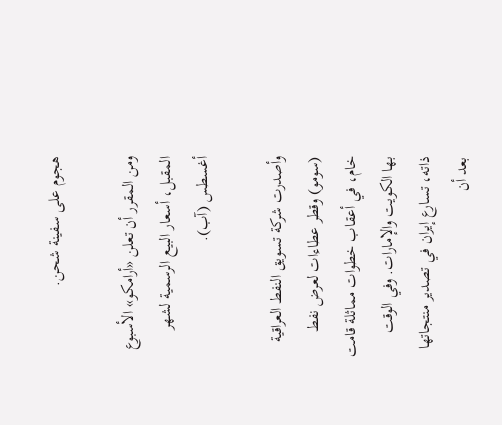هجوم على سفينة شحن.

ومن المقرر أن تعلن «أرامكو» الأسبوع المقبل، أسعار البيع الرسمية لشهر أغسطس (آب).

وأصدرت شركة تسويق النفط العراقية (سومو) وقطر عطاءات لعرض نفط خام، في أعقاب خطوات مماثلة قامت بها الكويت والإمارات. وفي الوقت ذاته، تسارع إيران في تصدير منتجاتها بعد أن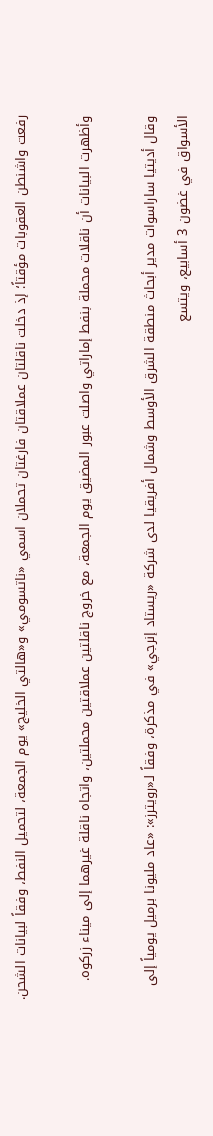رفعت واشنطن العقوبات مؤقتاً؛ إذ دخلت ناقلتان عملاقتان فارغتان تحملان اسمي «ناتسومي» و«هالتي الخليج» يوم الجمعة، لتحميل النفط، وفقاً لبيانات الشحن.

وأظهرت البيانات أن ناقلات محملة بنفط إماراتي واصلت عبور المضيق يوم الجمعة، مع خروج ناقلتين عملاقتين محملتين، واتجاه ناقلة غيرهما إلى ميناء زركوه.

وقال أديتيا ساراسوات مدير أبحاث منطقة الشرق الأوسط وشمال أفريقيا لدى شركة «ريستاد إنرجي» في مذكرة، وفقاً لـ«رويترز»: «عاد مليونا برميل يومياً إلى الأسواق في غضون 3 أسابيع، ويتسع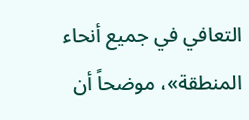التعافي في جميع أنحاء المنطقة»، موضحاً أن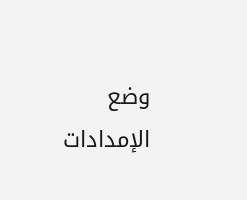وضع الإمدادات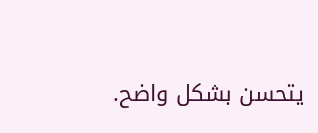يتحسن بشكل واضح.